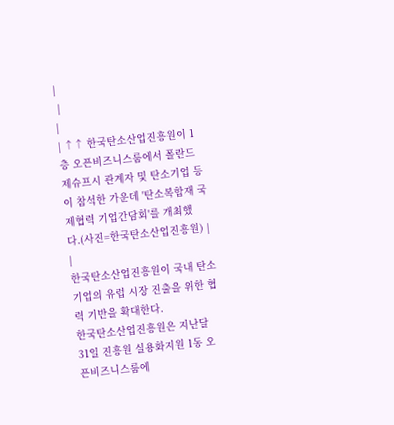|
 |
|
| ↑↑ 한국탄소산업진흥원이 1층 오픈비즈니스룸에서 폴란드 제슈프시 관계자 및 탄소기업 등이 참석한 가운데 '탄소복합재 국제협력 기업간담회'를 개최했다.(사진=한국탄소산업진흥원) |
|
한국탄소산업진흥원이 국내 탄소기업의 유럽 시장 진출을 위한 협력 기반을 확대한다.
한국탄소산업진흥원은 지난달 31일 진흥원 실용화지원 1동 오픈비즈니스룸에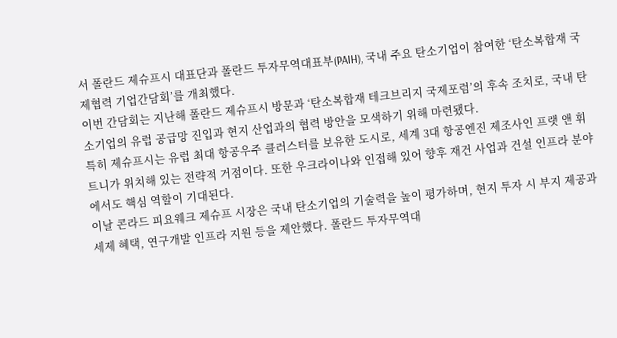서 폴란드 제슈프시 대표단과 폴란드 투자무역대표부(PAIH), 국내 주요 탄소기업이 참여한 ‘탄소복합재 국제협력 기업간담회’를 개최했다.
이번 간담회는 지난해 폴란드 제슈프시 방문과 ‘탄소복합재 테크브리지 국제포럼’의 후속 조치로, 국내 탄소기업의 유럽 공급망 진입과 현지 산업과의 협력 방안을 모색하기 위해 마련됐다.
특히 제슈프시는 유럽 최대 항공우주 클러스터를 보유한 도시로, 세계 3대 항공엔진 제조사인 프랫 앤 휘트니가 위치해 있는 전략적 거점이다. 또한 우크라이나와 인접해 있어 향후 재건 사업과 건설 인프라 분야에서도 핵심 역할이 기대된다.
이날 콘라드 피요웨크 제슈프 시장은 국내 탄소기업의 기술력을 높이 평가하며, 현지 투자 시 부지 제공과 세제 혜택, 연구개발 인프라 지원 등을 제안했다. 폴란드 투자무역대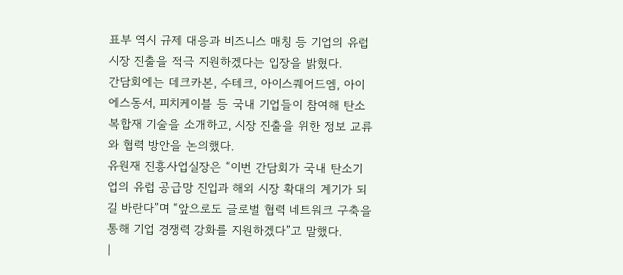표부 역시 규제 대응과 비즈니스 매칭 등 기업의 유럽 시장 진출을 적극 지원하겠다는 입장을 밝혔다.
간담회에는 데크카본, 수테크, 아이스퀘어드엠, 아이에스동서, 피치케이블 등 국내 기업들이 참여해 탄소복합재 기술을 소개하고, 시장 진출을 위한 정보 교류와 협력 방안을 논의했다.
유원재 진흥사업실장은 “이번 간담회가 국내 탄소기업의 유럽 공급망 진입과 해외 시장 확대의 계기가 되길 바란다”며 “앞으로도 글로벌 협력 네트워크 구축을 통해 기업 경쟁력 강화를 지원하겠다”고 말했다.
|